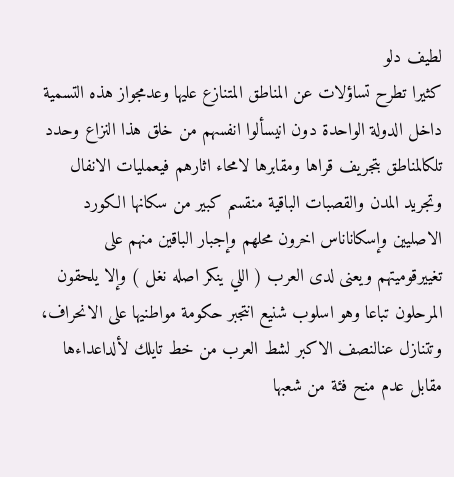لطيف دلو
كثيرا تطرح تساؤلات عن المناطق المتنازع عليها وعدمجواز هذه التسمية داخل الدولة الواحدة دون انيسألوا انفسهم من خلق هذا النزاع وحدد تلكالمناطق بتجريف قراها ومقابرها لامحاء اثارهم فيعمليات الانفال وتجريد المدن والقصبات الباقية منقسم كبير من سكانها الكورد الاصليين وإسكاناناس اخرون محلهم وإجبار الباقين منهم على تغييرقوميتهم ويعنى لدى العرب ( اللي ينكر اصله نغل ) وإلا يلحقون المرحلون تباعا وهو اسلوب شنيع انتجبر حكومة مواطنيها على الانحراف، وتتنازل عنالنصف الاكبر لشط العرب من خط تايلك لألداعداءها مقابل عدم منح فئة من شعبها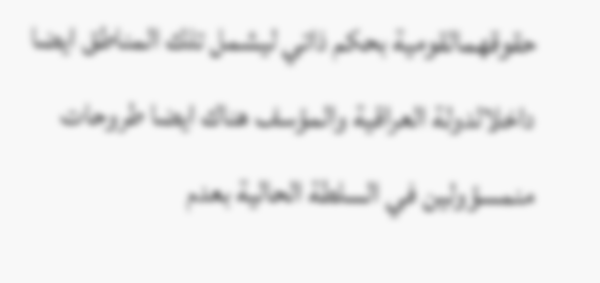حقوقهمالقومية بحكم ذاتي ليشمل تلك المناطق ايضا داخلالدولة العراقية والمؤسف هناك ايضا طروحات منمسؤولين في السلطة الحالية بعدم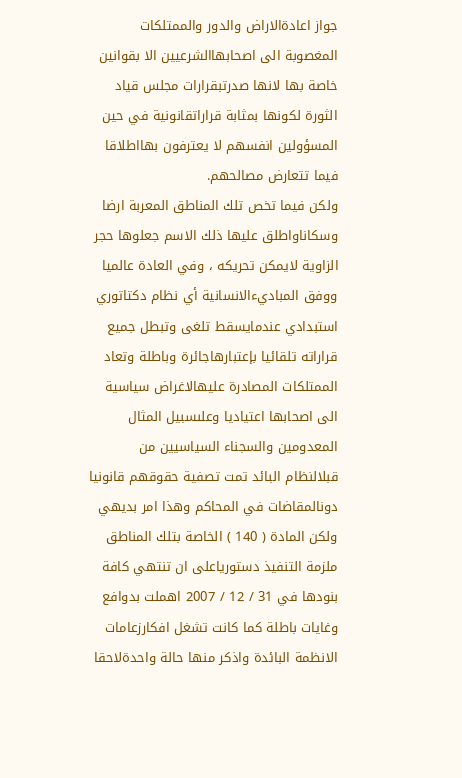جواز اعادةالاراض والدور والممتلكات المغصوبة الى اصحابهاالشرعيين الا بقوانين خاصة بها لانها صدرتبقرارات مجلس قياد الثورة لكونها بمثابة قراراتقانونية في حين المسؤولين انفسهم لا يعترفون بهااطلاقا فيما تتعارض مصالحهم.
ولكن فيما تخص تلك المناطق المعربة ارضا وسكاناواطلق عليها ذلك الاسم جعلوها حجر الزاوية لايمكن تحريكه ، وفي العادة عالميا ووفق المباديءالانسانية أي نظام دكتاتوري استبدادي عندمايسقط تلغى وتبطل جميع قراراته تلقائيا بإعتبارهاجائرة وباطلة وتعاد الممتلكات المصادرة عليهالاغراض سياسية الى اصحابها اعتياديا وعلىسبيل المثال المعدومين والسجناء السياسيين من قبلالنظام البائد تمت تصفية حقوقهم قانونيا دونالمقاضات في المحاكم وهذا امر بديهي ولكن المادة ( 140 ) الخاصة بتلك المناطق ملزمة التنفيذ دستورياعلى ان تنتهي كافة بنودها في 31 / 12 / 2007 اهملت بدوافع وغايات باطلة كما كانت تشغل افكارزعامات الانظمة البائدة واذكر منها حالة واحدةلاحقا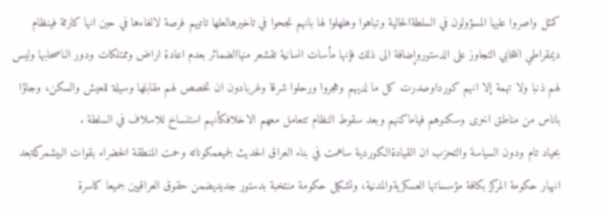كمثل واصروا عليها المسؤولون في السلطةالحالية وتباهوا وهلهلوا لها بانهم نجحوا في تاخيرهالعلها تاتيهم فرصة لالغاءها في حين انها كارثة فينظام ديمقراطي انتخابي التجاوز على الدستوروإضافة الى ذلك فإنها مأسات انسانية تقشعر منهاالضمائر بعدم اعادة اراض وممتلكات ودور الىاصحابها وليس لهم ذنبا ولا تهمة إلا انهم كورداوصدرت كل ما لديهم وهجروا ورحلوا شرقا وغربادون ان تخصص لهم مقابلها وسيلة للعيش والسكن، وجاؤا باناس من مناطق اخرى وسكنوهم فياماكنهم وبعد سقوط النظام تتعامل معهم الاخلافكأنهم استنساخ للاسلاف في السلطة .
بحياد تام ودون السياسة والتحزب ان القيادةالكوردية ساهمت في بناء العراق الحديث لجميعمكوناته وحمت المنطقة الخضراء بقوات البيشمركةبعد انهيار حكومة المركز بكافة مؤسساتها العسكريةوالمدنية، وتشكيل حكومة منتخبة بدستور جديديضمن حقوق العراقيين جميعا كاسرة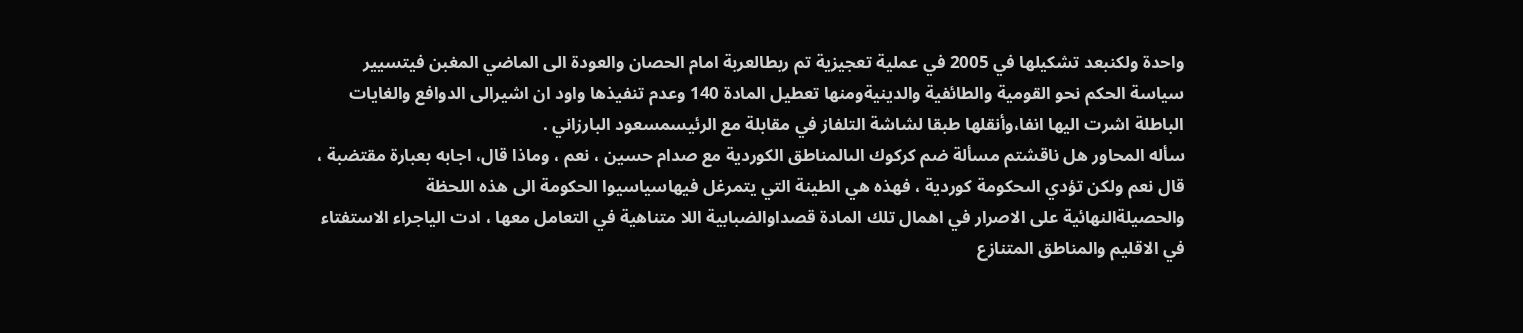واحدة ولكنبعد تشكيلها في 2005 في عملية تعجيزية تم ربطالعربة امام الحصان والعودة الى الماضي المغبن فيتسيير سياسة الحكم نحو القومية والطائفية والدينيةومنها تعطيل المادة 140 وعدم تنفيذها واود ان اشيرالى الدوافع والغايات الباطلة اشرت اليها انفا،وأنقلها طبقا لشاشة التلفاز في مقابلة مع الرئيسمسعود البارزاني .
سأله المحاور هل ناقشتم مسألة ضم كركوك الىالمناطق الكوردية مع صدام حسين ، نعم ، وماذا قال، اجابه بعبارة مقتضبة ، قال نعم ولكن تؤدي الىحكومة كوردية ، فهذه هي الطينة التي يتمرغل فيهاسياسيوا الحكومة الى هذه اللحظة والحصيلةالنهائية على الاصرار في اهمال تلك المادة قصداوالضبابية اللا متناهية في التعامل معها ، ادت الياجراء الاستفتاء في الاقليم والمناطق المتنازع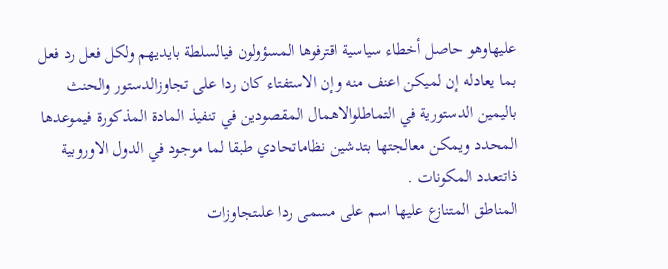عليهاوهو حاصل أخطاء سياسية اقترفوها المسؤولون فيالسلطة بايديهم ولكل فعل رد فعل بما يعادله إن لميكن اعنف منه وإن الاستفتاء كان ردا على تجاوزالدستور والحنث باليمين الدستورية في التماطلوالاهمال المقصودين في تنفيذ المادة المذكورة فيموعدها المحدد ويمكن معالجتها بتدشين نظاماتحادي طبقا لما موجود في الدول الاوروبية ذاتتعدد المكونات .
المناطق المتنازع عليها اسم على مسمى ردا علىتجاوزات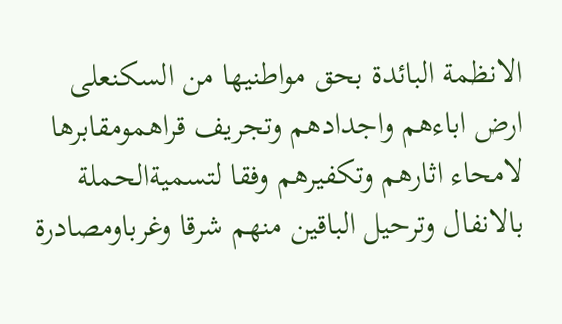الانظمة البائدة بحق مواطنيها من السكنعلى ارض اباءهم واجدادهم وتجريف قراهمومقابرها لامحاء اثارهم وتكفيرهم وفقا لتسميةالحملة بالانفال وترحيل الباقين منهم شرقا وغرباومصادرة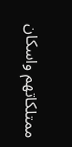ممتلكاتهم واسكان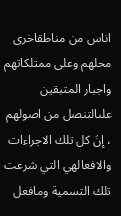اناس من مناطقاخرى محلهم وعلى ممتلكاتهم واجبار المتبقين علىالتنصل من اصولهم ، إنَ كل تلك الاجراءات والافعالهي التي شرعت تلك التسمية ومافعل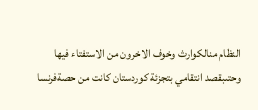النظام منالكوارث وخوف الاخرون من الاستفتاء فيها وحتىبقصد انتقامي بتجزئة كوردستان كانت من حصةفرنسا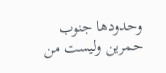وحدودها جنوب حمرين وليست من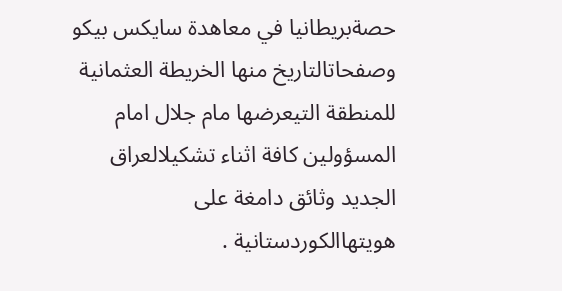حصةبريطانيا في معاهدة سايكس بيكو وصفحاتالتاريخ منها الخريطة العثمانية للمنطقة التيعرضها مام جلال امام المسؤولين كافة اثناء تشكيلالعراق الجديد وثائق دامغة على هويتهاالكوردستانية .